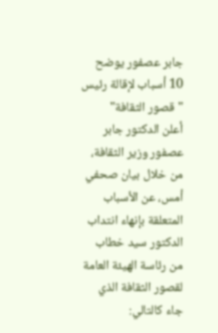جابر عصفور يوضح 10 أسباب لإقالة رئيس "قصور الثقافة"
أعلن الدكتور جابر عصفور وزير الثقافة، من خلال بيان صحفي أمس، عن الأسباب المتعلقة بإنهاء انتداب الدكتور سيد خطاب من رئاسة الهيئة العامة لقصور الثقافة الذي جاء كالتالي: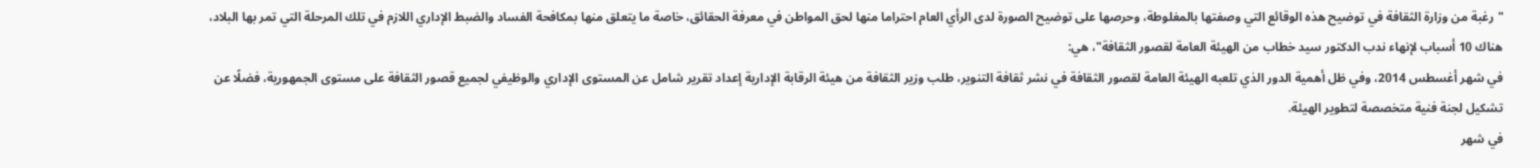"رغبة من وزارة الثقافة في توضيح هذه الوقائع التي وصفتها بالمغلوطة، وحرصها على توضيح الصورة لدى الرأي العام احتراما منها لحق المواطن في معرفة الحقائق، خاصة ما يتعلق منها بمكافحة الفساد والضبط الإداري اللازم في تلك المرحلة التي تمر بها البلاد، هناك 10 أسباب لإنهاء ندب الدكتور سيد خطاب من الهيئة العامة لقصور الثقافة"، هي:
في شهر أغسطس 2014، وفي ظل أهمية الدور الذي تلعبه الهيئة العامة لقصور الثقافة في نشر ثقافة التنوير، طلب وزير الثقافة من هيئة الرقابة الإدارية إعداد تقرير شامل عن المستوى الإداري والوظيفي لجميع قصور الثقافة على مستوى الجمهورية، فضلًا عن تشكيل لجنة فنية متخصصة لتطوير الهيئة.
في شهر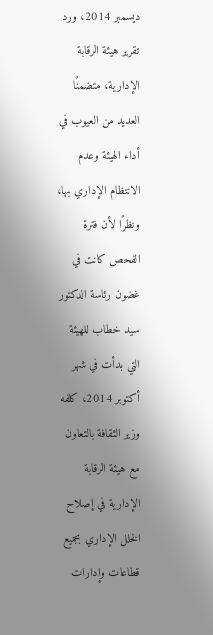ديسمبر 2014، ورد تقرير هيئة الرقابة الإدارية، متضمنًا العديد من العيوب في أداء الهيئة وعدم الانتظام الإداري بها، ونظرًا لأن فترة الفحص كانت في غضون رئاسة الدكتور سيد خطاب للهيئة التي بدأت في شهر أكتوبر 2014، كلفه وزير الثقافة بالتعاون مع هيئة الرقابة الإدارية في إصلاح الخلل الإداري بجميع قطاعات وإدارات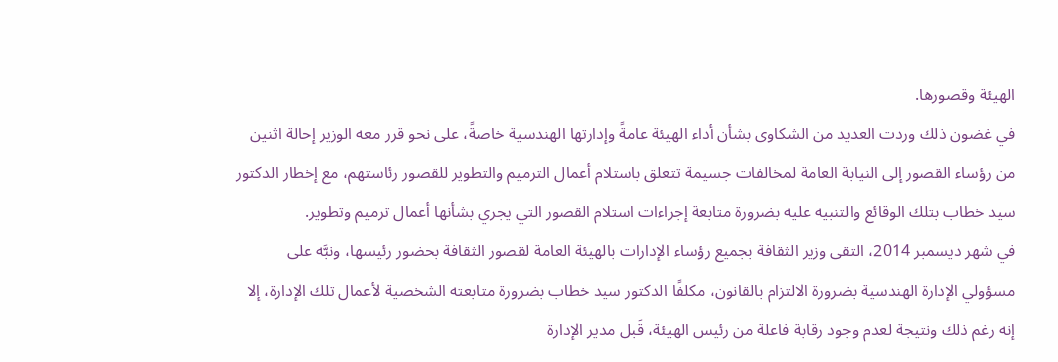الهيئة وقصورها.
في غضون ذلك وردت العديد من الشكاوى بشأن أداء الهيئة عامةً وإدارتها الهندسية خاصةً، على نحو قرر معه الوزير إحالة اثنين من رؤساء القصور إلى النيابة العامة لمخالفات جسيمة تتعلق باستلام أعمال الترميم والتطوير للقصور رئاستهم، مع إخطار الدكتور سيد خطاب بتلك الوقائع والتنبيه عليه بضرورة متابعة إجراءات استلام القصور التي يجري بشأنها أعمال ترميم وتطوير.
في شهر ديسمبر 2014، التقى وزير الثقافة بجميع رؤساء الإدارات بالهيئة العامة لقصور الثقافة بحضور رئيسها، ونبَّه على مسؤولي الإدارة الهندسية بضرورة الالتزام بالقانون، مكلفًا الدكتور سيد خطاب بضرورة متابعته الشخصية لأعمال تلك الإدارة، إلا إنه رغم ذلك ونتيجة لعدم وجود رقابة فاعلة من رئيس الهيئة، قَبل مدير الإدارة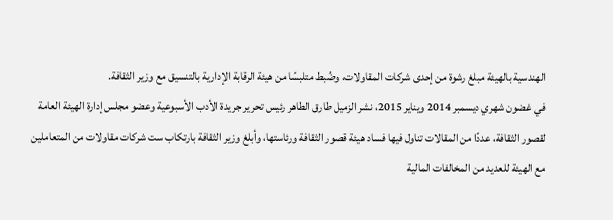الهندسية بالهيئة مبلغ رشوة من إحدى شركات المقاولات، وضُبط متلبسًا من هيئة الرقابة الإدارية بالتنسيق مع وزير الثقافة.
في غضون شهري ديسمبر 2014 ويناير 2015، نشر الزميل طارق الطاهر رئيس تحرير جريدة الأدب الأسبوعية وعضو مجلس إدارة الهيئة العامة لقصور الثقافة، عددًا من المقالات تناول فيها فساد هيئة قصور الثقافة ورئاستها، وأبلغ وزير الثقافة بارتكاب ست شركات مقاولات من المتعاملين مع الهيئة للعديد من المخالفات المالية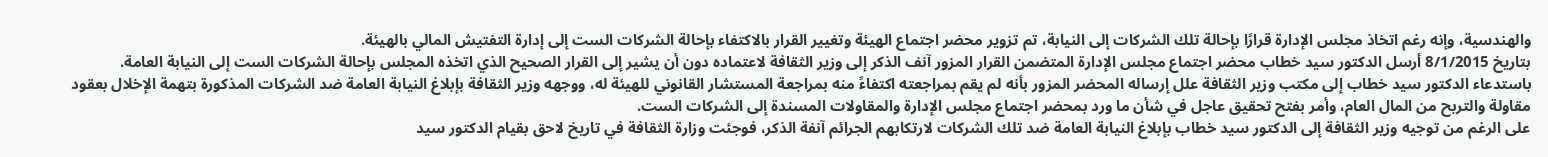والهندسية، وإنه رغم اتخاذ مجلس الإدارة قرارًا بإحالة تلك الشركات إلى النيابة، تم تزوير محضر اجتماع الهيئة وتغيير القرار بالاكتفاء بإحالة الشركات الست إلى إدارة التفتيش المالي بالهيئة.
بتاريخ 8/1/2015 أرسل الدكتور سيد خطاب محضر اجتماع مجلس الإدارة المتضمن القرار المزور آنف الذكر إلى وزير الثقافة لاعتماده دون أن يشير إلى القرار الصحيح الذي اتخذه المجلس بإحالة الشركات الست إلى النيابة العامة.
باستدعاء الدكتور سيد خطاب إلى مكتب وزير الثقافة علل إرساله المحضر المزور بأنه لم يقم بمراجعته اكتفاءً منه بمراجعة المستشار القانوني للهيئة له، ووجهه وزير الثقافة بإبلاغ النيابة العامة ضد الشركات المذكورة بتهمة الإخلال بعقود مقاولة والتربح من المال العام، وأمر بفتح تحقيق عاجل في شأن ما ورد بمحضر اجتماع مجلس الإدارة والمقاولات المسندة إلى الشركات الست.
على الرغم من توجيه وزير الثقافة إلى الدكتور سيد خطاب بإبلاغ النيابة العامة ضد تلك الشركات لارتكابهم الجرائم آنفة الذكر، فوجئت وزارة الثقافة في تاريخ لاحق بقيام الدكتور سيد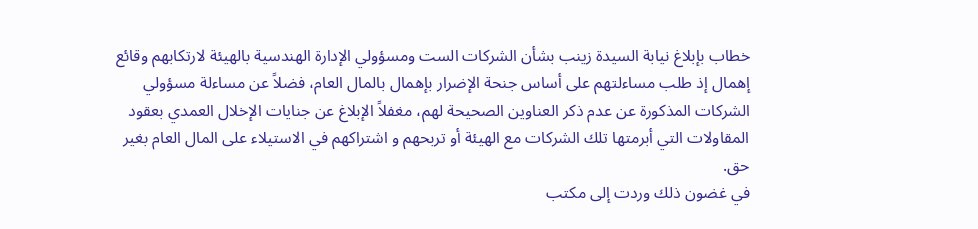خطاب بإبلاغ نيابة السيدة زينب بشأن الشركات الست ومسؤولي الإدارة الهندسية بالهيئة لارتكابهم وقائع إهمال إذ طلب مساءلتهم على أساس جنحة الإضرار بإهمال بالمال العام، فضلاً عن مساءلة مسؤولي الشركات المذكورة عن عدم ذكر العناوين الصحيحة لهم، مغفلاً الإبلاغ عن جنايات الإخلال العمدي بعقود المقاولات التي أبرمتها تلك الشركات مع الهيئة أو تربحهم و اشتراكهم في الاستيلاء على المال العام بغير حق.
في غضون ذلك وردت إلى مكتب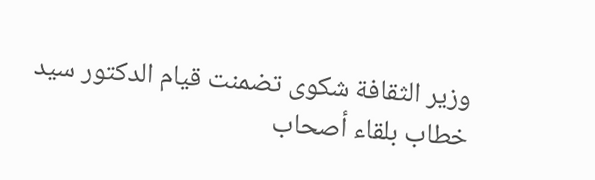وزير الثقافة شكوى تضمنت قيام الدكتور سيد خطاب بلقاء أصحاب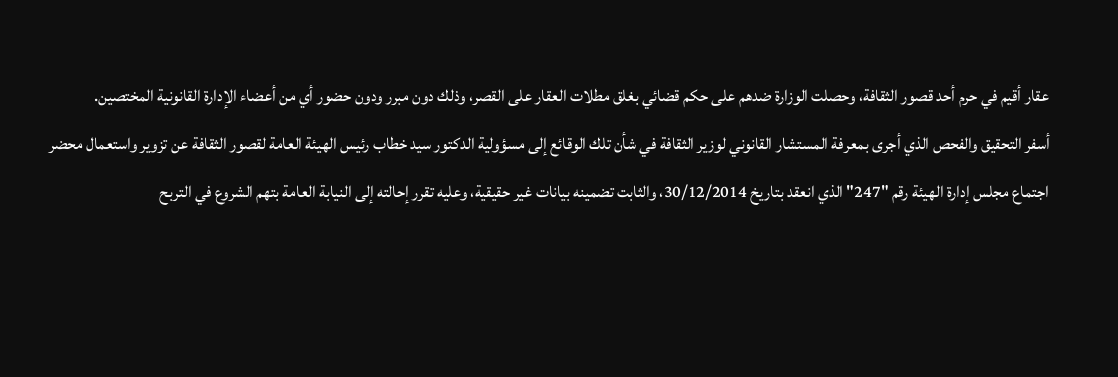عقار أقيم في حرم أحد قصور الثقافة، وحصلت الوزارة ضدهم على حكم قضائي بغلق مطلات العقار على القصر، وذلك دون مبرر ودون حضور أي من أعضاء الإدارة القانونية المختصين.
أسفر التحقيق والفحص الذي أجرى بمعرفة المستشار القانوني لوزير الثقافة في شأن تلك الوقائع إلى مسؤولية الدكتور سيد خطاب رئيس الهيئة العامة لقصور الثقافة عن تزوير واستعمال محضر اجتماع مجلس إدارة الهيئة رقم "247" الذي انعقد بتاريخ 30/12/2014، والثابت تضمينه بيانات غير حقيقية، وعليه تقرر إحالته إلى النيابة العامة بتهم الشروع في التربح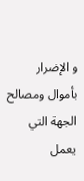و الإضرار بأموال ومصالح الجهة التي يعمل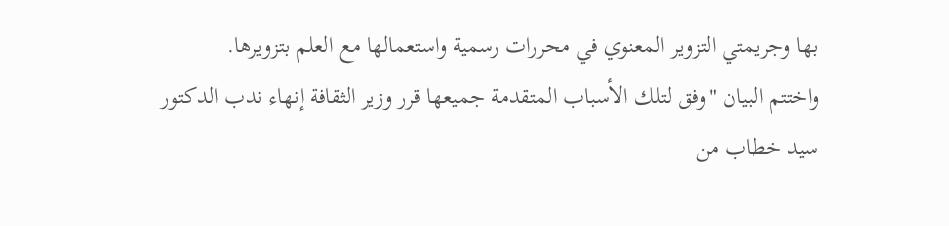بها وجريمتي التزوير المعنوي في محررات رسمية واستعمالها مع العلم بتزويرها.
واختتم البيان "وفق لتلك الأسباب المتقدمة جميعها قرر وزير الثقافة إنهاء ندب الدكتور سيد خطاب من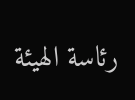رئاسة الهيئة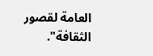العامة لقصور الثقافة".